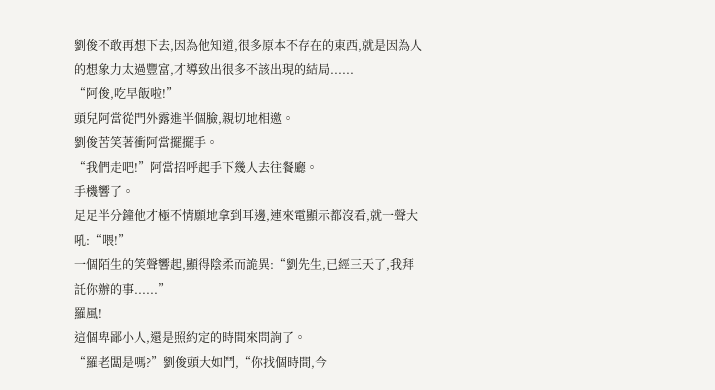劉俊不敢再想下去,因為他知道,很多原本不存在的東西,就是因為人的想象力太過豐富,才導致出很多不該出現的結局......
“阿俊,吃早飯啦!”
頭兒阿當從門外露進半個臉,親切地相邀。
劉俊苦笑著衝阿當擺擺手。
“我們走吧!”阿當招呼起手下幾人去往餐廳。
手機響了。
足足半分鐘他才極不情願地拿到耳邊,連來電顯示都沒看,就一聲大吼:“喂!”
一個陌生的笑聲響起,顯得陰柔而詭異:“劉先生,已經三天了,我拜託你辦的事......”
羅風!
這個卑鄙小人,還是照約定的時間來問詢了。
“羅老闆是嗎?”劉俊頭大如鬥,“你找個時間,今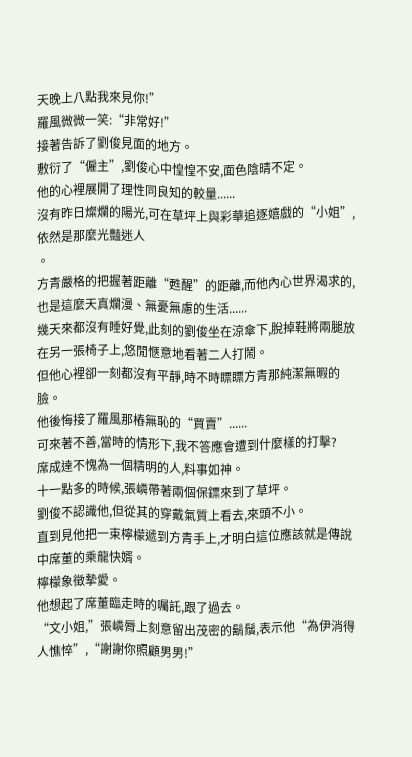天晚上八點我來見你!”
羅風微微一笑:“非常好!”
接著告訴了劉俊見面的地方。
敷衍了“僱主”,劉俊心中惶惶不安,面色陰晴不定。
他的心裡展開了理性同良知的較量......
沒有昨日燦爛的陽光,可在草坪上與彩華追逐嬉戲的“小姐”,依然是那麼光豔迷人
。
方青嚴格的把握著距離“甦醒”的距離,而他內心世界渴求的,也是這麼天真爛漫、無憂無慮的生活......
幾天來都沒有睡好覺,此刻的劉俊坐在涼傘下,脫掉鞋將兩腿放在另一張椅子上,悠閒愜意地看著二人打鬧。
但他心裡卻一刻都沒有平靜,時不時瞟瞟方青那純潔無暇的臉。
他後悔接了羅風那樁無恥的“買賣”......
可來著不善,當時的情形下,我不答應會遭到什麼樣的打擊?
席成達不愧為一個精明的人,料事如神。
十一點多的時候,張嶙帶著兩個保鏢來到了草坪。
劉俊不認識他,但從其的穿戴氣質上看去,來頭不小。
直到見他把一束檸檬遞到方青手上,才明白這位應該就是傳說中席董的乘龍快婿。
檸檬象徵摯愛。
他想起了席董臨走時的囑託,跟了過去。
“文小姐,”張嶙脣上刻意留出茂密的鬍鬚,表示他“為伊消得人憔悴”,“謝謝你照顧男男!”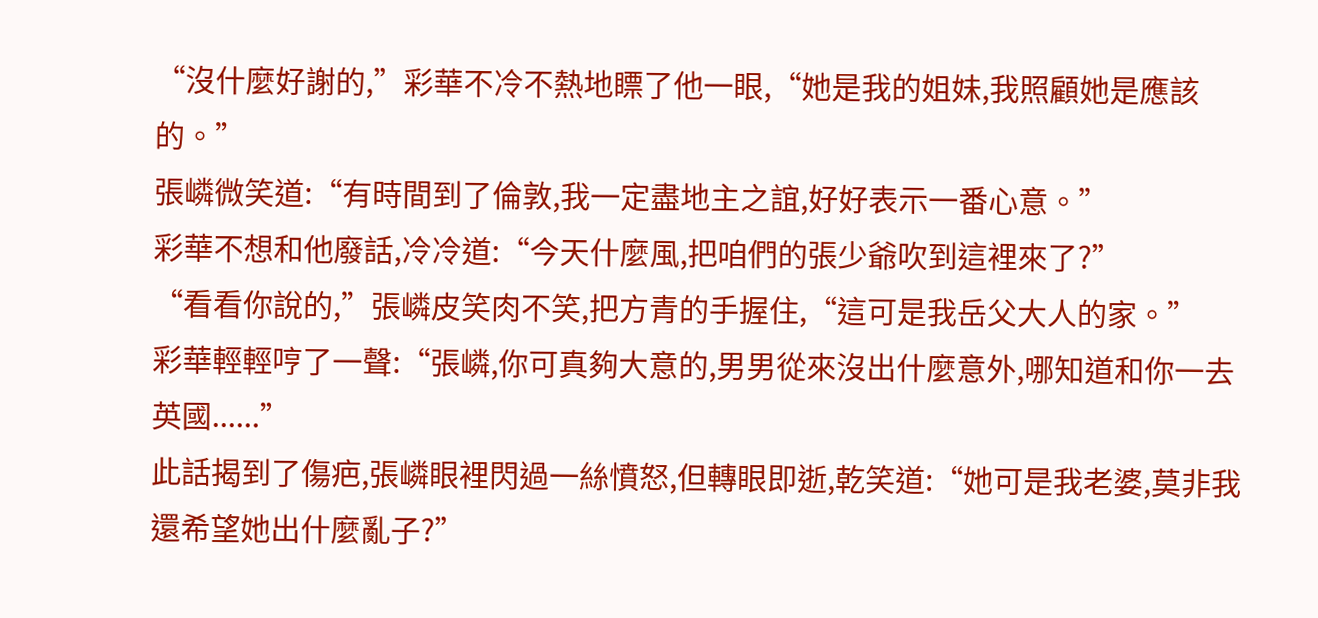“沒什麼好謝的,”彩華不冷不熱地瞟了他一眼,“她是我的姐妹,我照顧她是應該的。”
張嶙微笑道:“有時間到了倫敦,我一定盡地主之誼,好好表示一番心意。”
彩華不想和他廢話,冷冷道:“今天什麼風,把咱們的張少爺吹到這裡來了?”
“看看你說的,”張嶙皮笑肉不笑,把方青的手握住,“這可是我岳父大人的家。”
彩華輕輕哼了一聲:“張嶙,你可真夠大意的,男男從來沒出什麼意外,哪知道和你一去英國......”
此話揭到了傷疤,張嶙眼裡閃過一絲憤怒,但轉眼即逝,乾笑道:“她可是我老婆,莫非我還希望她出什麼亂子?”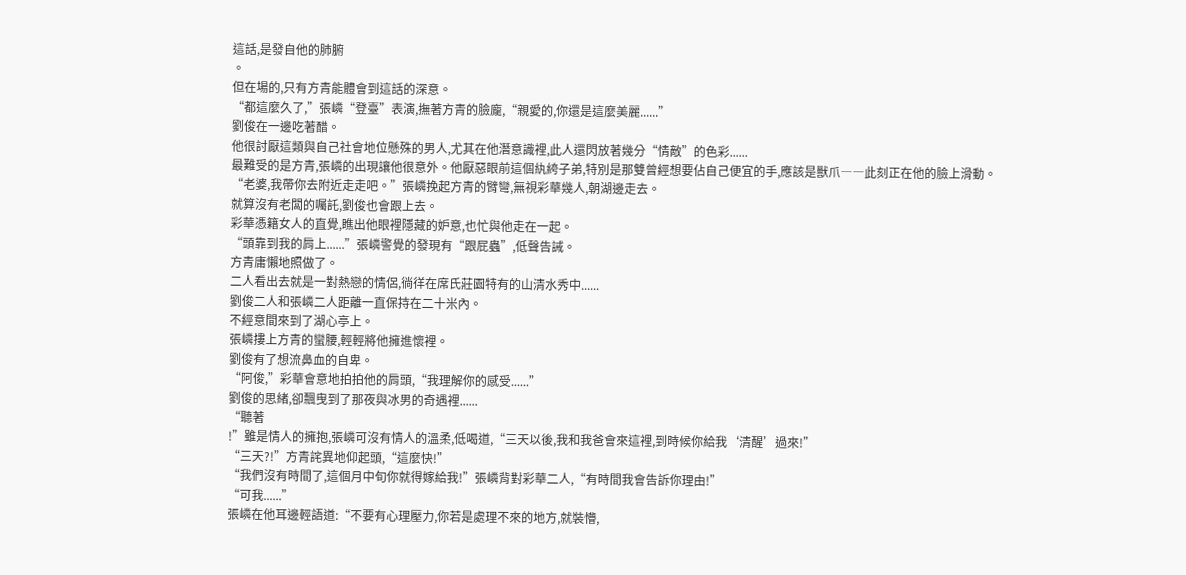這話,是發自他的肺腑
。
但在場的,只有方青能體會到這話的深意。
“都這麼久了,”張嶙“登臺”表演,撫著方青的臉龐,“親愛的,你還是這麼美麗......”
劉俊在一邊吃著醋。
他很討厭這類與自己社會地位懸殊的男人,尤其在他潛意識裡,此人還閃放著幾分“情敵”的色彩......
最難受的是方青,張嶙的出現讓他很意外。他厭惡眼前這個紈絝子弟,特別是那雙曾經想要佔自己便宜的手,應該是獸爪――此刻正在他的臉上滑動。
“老婆,我帶你去附近走走吧。”張嶙挽起方青的臂彎,無視彩華幾人,朝湖邊走去。
就算沒有老闆的囑託,劉俊也會跟上去。
彩華憑籍女人的直覺,瞧出他眼裡隱藏的妒意,也忙與他走在一起。
“頭靠到我的肩上......”張嶙警覺的發現有“跟屁蟲”,低聲告誡。
方青庸懶地照做了。
二人看出去就是一對熱戀的情侶,徜徉在席氏莊園特有的山清水秀中......
劉俊二人和張嶙二人距離一直保持在二十米內。
不經意間來到了湖心亭上。
張嶙摟上方青的蠻腰,輕輕將他擁進懷裡。
劉俊有了想流鼻血的自卑。
“阿俊,”彩華會意地拍拍他的肩頭,“我理解你的感受......”
劉俊的思緒,卻飄曳到了那夜與冰男的奇遇裡......
“聽著
!”雖是情人的擁抱,張嶙可沒有情人的溫柔,低喝道,“三天以後,我和我爸會來這裡,到時候你給我‘清醒’過來!”
“三天?!”方青詫異地仰起頭,“這麼快!”
“我們沒有時間了,這個月中旬你就得嫁給我!”張嶙背對彩華二人,“有時間我會告訴你理由!”
“可我......”
張嶙在他耳邊輕語道:“不要有心理壓力,你若是處理不來的地方,就裝懵,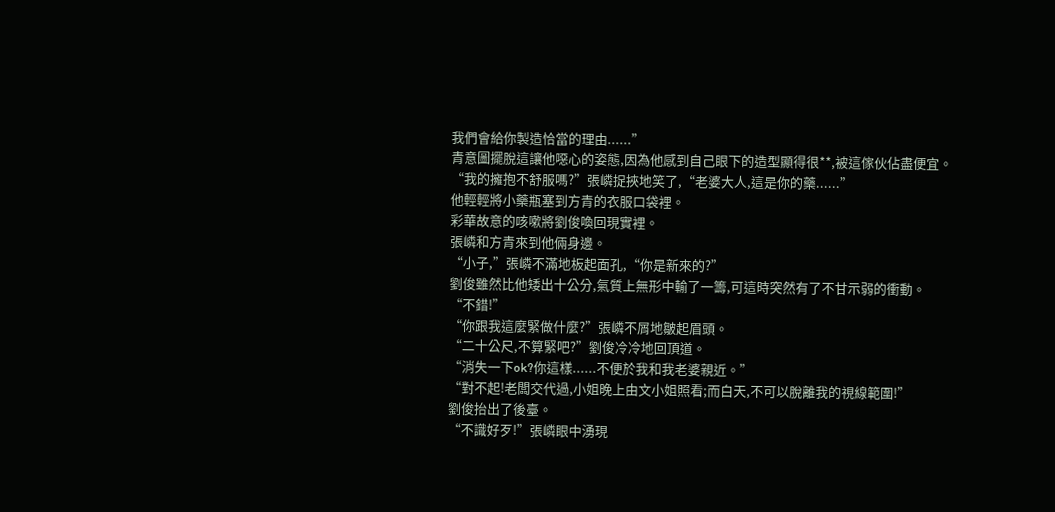我們會給你製造恰當的理由......”
青意圖擺脫這讓他噁心的姿態,因為他感到自己眼下的造型顯得很**,被這傢伙佔盡便宜。
“我的擁抱不舒服嗎?”張嶙捉挾地笑了,“老婆大人,這是你的藥......”
他輕輕將小藥瓶塞到方青的衣服口袋裡。
彩華故意的咳嗽將劉俊喚回現實裡。
張嶙和方青來到他倆身邊。
“小子,”張嶙不滿地板起面孔,“你是新來的?”
劉俊雖然比他矮出十公分,氣質上無形中輸了一籌,可這時突然有了不甘示弱的衝動。
“不錯!”
“你跟我這麼緊做什麼?”張嶙不屑地皺起眉頭。
“二十公尺,不算緊吧?”劉俊冷冷地回頂道。
“消失一下ok?你這樣......不便於我和我老婆親近。”
“對不起!老闆交代過,小姐晚上由文小姐照看;而白天,不可以脫離我的視線範圍!”
劉俊抬出了後臺。
“不識好歹!”張嶙眼中湧現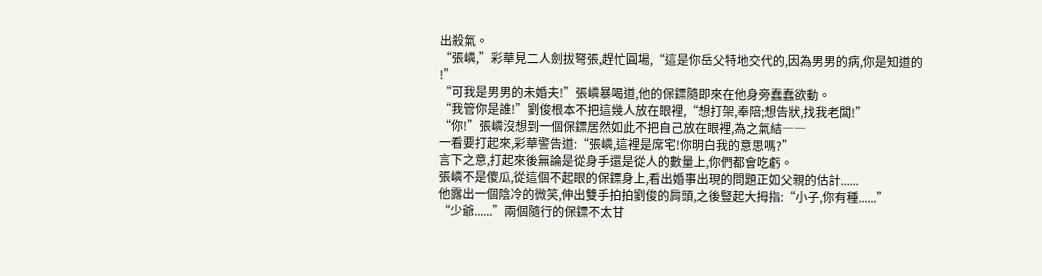出殺氣。
“張嶙,”彩華見二人劍拔弩張,趕忙圓場,“這是你岳父特地交代的,因為男男的病,你是知道的
!”
“可我是男男的未婚夫!”張嶙暴喝道,他的保鏢隨即來在他身旁蠢蠢欲動。
“我管你是誰!”劉俊根本不把這幾人放在眼裡,“想打架,奉陪;想告狀,找我老闆!”
“你!”張嶙沒想到一個保鏢居然如此不把自己放在眼裡,為之氣結――
一看要打起來,彩華警告道:“張嶙,這裡是席宅!你明白我的意思嗎?”
言下之意,打起來後無論是從身手還是從人的數量上,你們都會吃虧。
張嶙不是傻瓜,從這個不起眼的保鏢身上,看出婚事出現的問題正如父親的估計......
他露出一個陰冷的微笑,伸出雙手拍拍劉俊的肩頭,之後豎起大拇指:“小子,你有種......”
“少爺......”兩個隨行的保鏢不太甘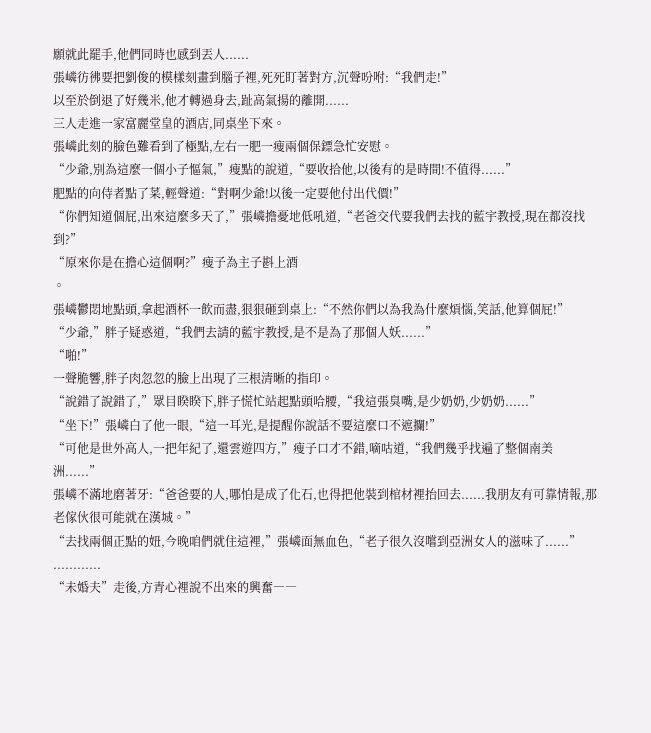願就此罷手,他們同時也感到丟人......
張嶙彷彿要把劉俊的模樣刻畫到腦子裡,死死盯著對方,沉聲吩咐:“我們走!”
以至於倒退了好幾米,他才轉過身去,趾高氣揚的離開......
三人走進一家富麗堂皇的酒店,同桌坐下來。
張嶙此刻的臉色難看到了極點,左右一肥一瘦兩個保鏢急忙安慰。
“少爺,別為這麼一個小子慪氣,”瘦點的說道,“要收拾他,以後有的是時間!不值得......”
肥點的向侍者點了菜,輕聲道:“對啊少爺!以後一定要他付出代價!”
“你們知道個屁,出來這麼多天了,”張嶙擔憂地低吼道,“老爸交代要我們去找的藍宇教授,現在都沒找到?”
“原來你是在擔心這個啊?”瘦子為主子斟上酒
。
張嶙鬱悶地點頭,拿起酒杯一飲而盡,狠狠砸到桌上:“不然你們以為我為什麼煩惱,笑話,他算個屁!”
“少爺,”胖子疑惑道,“我們去請的藍宇教授,是不是為了那個人妖......”
“啪!”
一聲脆響,胖子肉忽忽的臉上出現了三根清晰的指印。
“說錯了說錯了,”眾目睽睽下,胖子慌忙站起點頭哈腰,“我這張臭嘴,是少奶奶,少奶奶......”
“坐下!”張嶙白了他一眼,“這一耳光,是提醒你說話不要這麼口不遮攔!”
“可他是世外高人,一把年紀了,還雲遊四方,”瘦子口才不錯,嘀咕道,“我們幾乎找遍了整個南美洲......”
張嶙不滿地磨著牙:“爸爸要的人,哪怕是成了化石,也得把他裝到棺材裡抬回去......我朋友有可靠情報,那老傢伙很可能就在漢城。”
“去找兩個正點的妞,今晚咱們就住這裡,”張嶙面無血色,“老子很久沒嚐到亞洲女人的滋味了......”
............
“未婚夫”走後,方青心裡說不出來的興奮――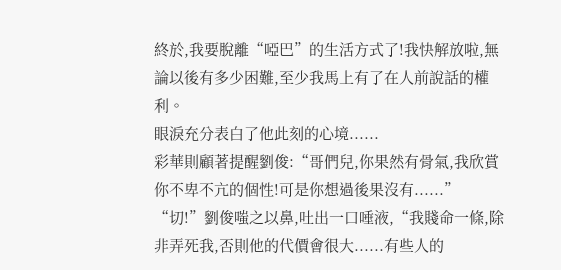終於,我要脫離“啞巴”的生活方式了!我快解放啦,無論以後有多少困難,至少我馬上有了在人前說話的權利。
眼淚充分表白了他此刻的心境......
彩華則顧著提醒劉俊:“哥們兒,你果然有骨氣,我欣賞你不卑不亢的個性!可是你想過後果沒有......”
“切!”劉俊嗤之以鼻,吐出一口唾液,“我賤命一條,除非弄死我,否則他的代價會很大......有些人的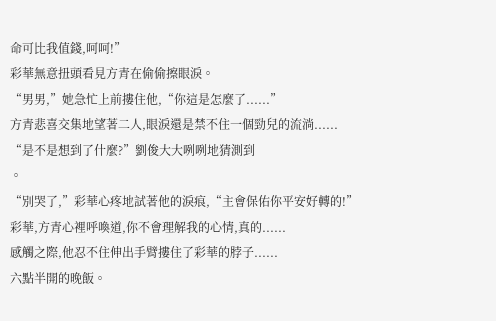命可比我值錢,呵呵!”
彩華無意扭頭看見方青在偷偷擦眼淚。
“男男,”她急忙上前摟住他,“你這是怎麼了......”
方青悲喜交集地望著二人,眼淚還是禁不住一個勁兒的流淌......
“是不是想到了什麼?”劉俊大大咧咧地猜測到
。
“別哭了,”彩華心疼地試著他的淚痕,“主會保佑你平安好轉的!”
彩華,方青心裡呼喚道,你不會理解我的心情,真的......
感觸之際,他忍不住伸出手臂摟住了彩華的脖子......
六點半開的晚飯。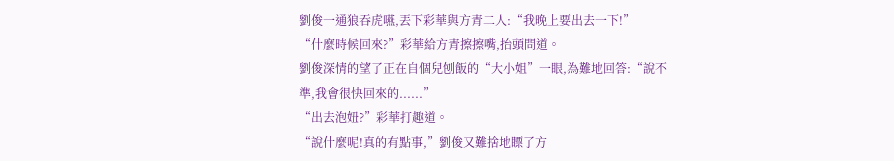劉俊一通狼吞虎嚥,丟下彩華與方青二人:“我晚上要出去一下!”
“什麼時候回來?”彩華給方青擦擦嘴,抬頭問道。
劉俊深情的望了正在自個兒刨飯的“大小姐”一眼,為難地回答:“說不準,我會很快回來的......”
“出去泡妞?”彩華打趣道。
“說什麼呢!真的有點事,”劉俊又難捨地瞟了方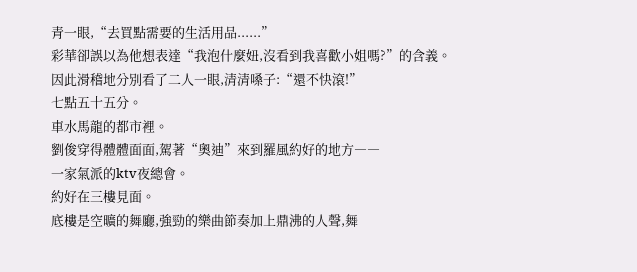青一眼,“去買點需要的生活用品......”
彩華卻誤以為他想表達“我泡什麼妞,沒看到我喜歡小姐嗎?”的含義。
因此滑稽地分別看了二人一眼,清清嗓子:“還不快滾!”
七點五十五分。
車水馬龍的都市裡。
劉俊穿得體體面面,駕著“奧迪”來到羅風約好的地方――
一家氣派的ktv夜總會。
約好在三樓見面。
底樓是空曠的舞廳,強勁的樂曲節奏加上鼎沸的人聲,舞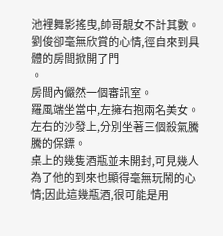池裡舞影搖曳,帥哥靚女不計其數。
劉俊卻毫無欣賞的心情,徑自來到具體的房間掀開了門
。
房間內儼然一個審訊室。
羅風端坐當中,左擁右抱兩名美女。
左右的沙發上,分別坐著三個殺氣騰騰的保鏢。
桌上的幾隻酒瓶並未開封,可見幾人為了他的到來也顯得毫無玩鬧的心情;因此這幾瓶酒,很可能是用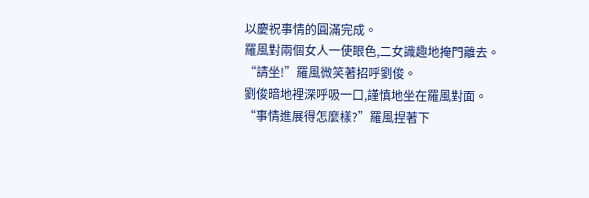以慶祝事情的圓滿完成。
羅風對兩個女人一使眼色,二女識趣地掩門離去。
“請坐!”羅風微笑著招呼劉俊。
劉俊暗地裡深呼吸一口,謹慎地坐在羅風對面。
“事情進展得怎麼樣?”羅風捏著下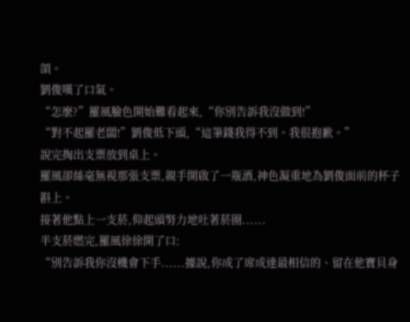頜。
劉俊嘆了口氣。
“怎麼?”羅風臉色開始難看起來,“你別告訴我沒做到!”
“對不起羅老闆!”劉俊低下頭,“這筆錢我得不到。我很抱歉。”
說完掏出支票放到桌上。
羅風卻絲毫無視那張支票,親手開啟了一瓶酒,神色凝重地為劉俊面前的杯子斟上。
接著他點上一支菸,仰起頭努力地吐著菸圈......
半支菸燃完,羅風徐徐開了口:
“別告訴我你沒機會下手......據說,你成了席成達最相信的、留在他寶貝身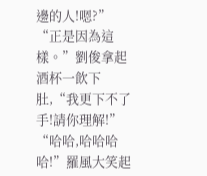邊的人!嗯?”
“正是因為這樣。”劉俊拿起酒杯一飲下肚,“我更下不了手!請你理解!”
“哈哈,哈哈哈哈!”羅風大笑起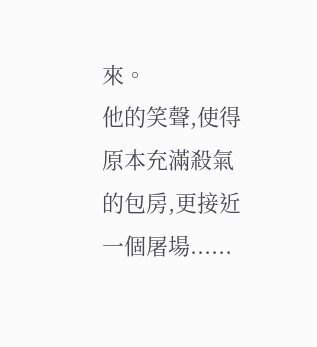來。
他的笑聲,使得原本充滿殺氣的包房,更接近一個屠場......